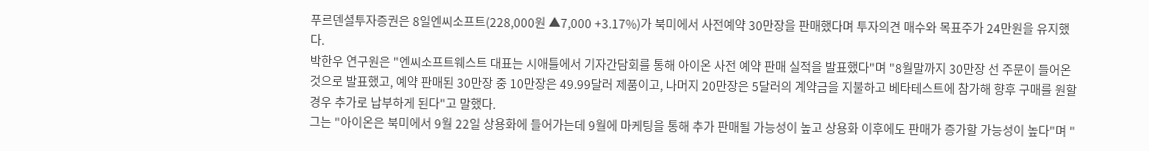푸르덴셜투자증권은 8일엔씨소프트(228,000원 ▲7,000 +3.17%)가 북미에서 사전예약 30만장을 판매했다며 투자의견 매수와 목표주가 24만원을 유지했다.
박한우 연구원은 "엔씨소프트웨스트 대표는 시애틀에서 기자간담회를 통해 아이온 사전 예약 판매 실적을 발표했다"며 "8월말까지 30만장 선 주문이 들어온 것으로 발표했고, 예약 판매된 30만장 중 10만장은 49.99달러 제품이고, 나머지 20만장은 5달러의 계약금을 지불하고 베타테스트에 참가해 향후 구매를 원할 경우 추가로 납부하게 된다"고 말했다.
그는 "아이온은 북미에서 9월 22일 상용화에 들어가는데 9월에 마케팅을 통해 추가 판매될 가능성이 높고 상용화 이후에도 판매가 증가할 가능성이 높다"며 "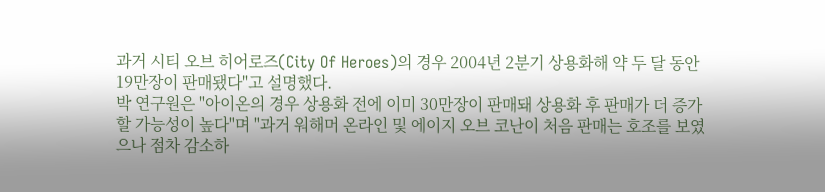과거 시티 오브 히어로즈(City Of Heroes)의 경우 2004년 2분기 상용화해 약 두 달 동안 19만장이 판매됐다"고 설명했다.
박 연구원은 "아이온의 경우 상용화 전에 이미 30만장이 판매돼 상용화 후 판매가 더 증가할 가능성이 높다"며 "과거 워해머 온라인 및 에이지 오브 코난이 처음 판매는 호조를 보였으나 점차 감소하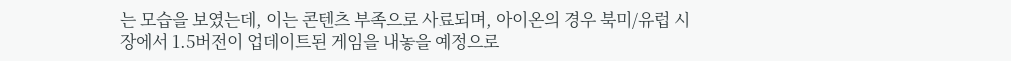는 모습을 보였는데, 이는 콘텐츠 부족으로 사료되며, 아이온의 경우 북미/유럽 시장에서 1.5버전이 업데이트된 게임을 내놓을 예정으로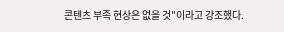콘텐츠 부족 현상은 없을 것"이라고 강조했다.